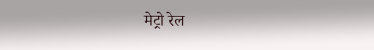मेट्रो रेल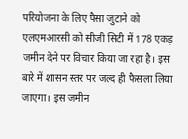परियोजना के लिए पैसा जुटाने को एलएमआरसी को सीजी सिटी में 178 एकड़ जमीन देने पर विचार किया जा रहा है। इस बारे में शासन स्तर पर जल्द ही फैसला लिया जाएगा। इस जमीन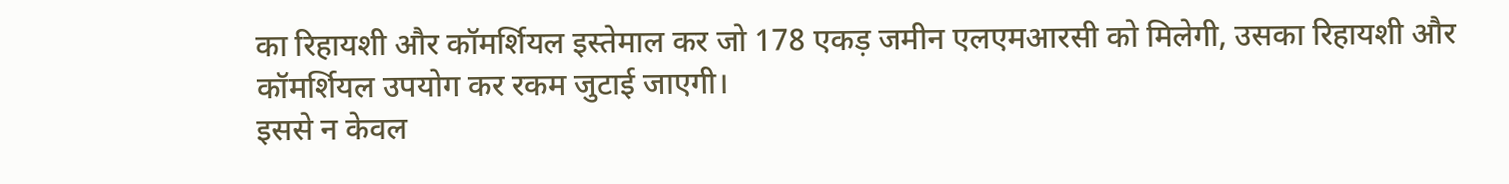का रिहायशी और कॉमर्शियल इस्तेमाल कर जो 178 एकड़ जमीन एलएमआरसी को मिलेगी, उसका रिहायशी और कॉमर्शियल उपयोग कर रकम जुटाई जाएगी।
इससे न केवल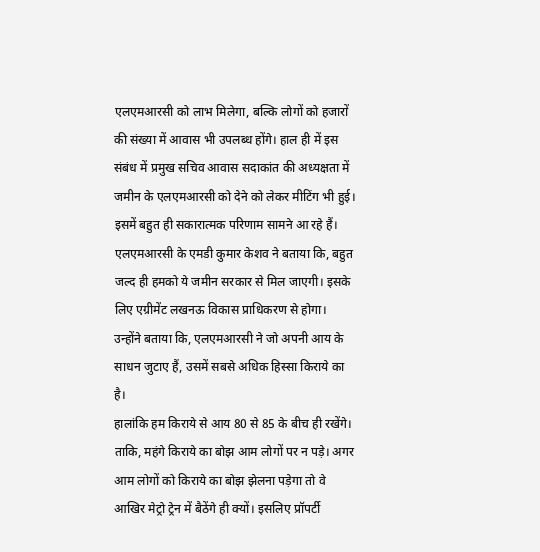एलएमआरसी को लाभ मिलेगा, बल्कि लोगों को हजारों की संख्या में आवास भी उपलब्ध होंगे। हाल ही में इस संबंध में प्रमुख सचिव आवास सदाकांत की अध्यक्षता में जमीन के एलएमआरसी को देने को लेकर मीटिंग भी हुई। इसमें बहुत ही सकारात्मक परिणाम सामने आ रहे हैं।
एलएमआरसी के एमडी कुमार केशव ने बताया कि, बहुत जल्द ही हमको ये जमीन सरकार से मिल जाएगी। इसके लिए एग्रीमेंट लखनऊ विकास प्राधिकरण से होगा। उन्होंने बताया कि, एलएमआरसी ने जो अपनी आय के साधन जुटाए हैं, उसमें सबसे अधिक हिस्सा किराये का है।
हालांकि हम किराये से आय 80 से 85 के बीच ही रखेंगे। ताकि, महंगे किराये का बोझ आम लोगों पर न पड़े। अगर आम लोगों को किराये का बोझ झेलना पड़ेगा तो वे आखिर मेट्रो ट्रेन में बैठेंगे ही क्यों। इसलिए प्रॉपर्टी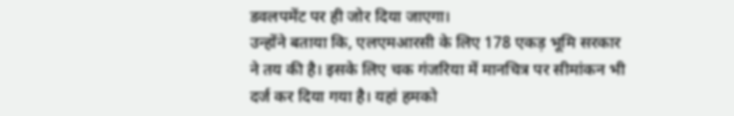डवलपमेंट पर ही जोर दिया जाएगा।
उन्होंने बताया कि, एलएमआरसी के लिए 178 एकड़ भूमि सरकार ने तय की है। इसके लिए चक गंजरिया में मानचित्र पर सीमांकन भी दर्ज कर दिया गया है। यहां हमको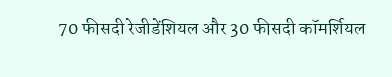70 फीसदी रेजीडेंशियल और 30 फीसदी कॉमर्शियल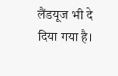लैंडयूज भी दे दिया गया है।